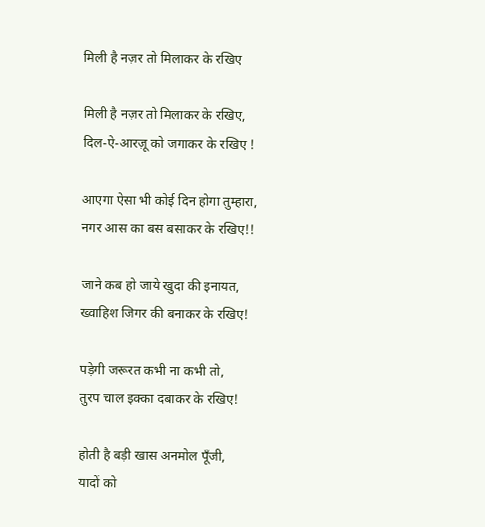मिली है नज़र तो मिलाकर के रखिए

मिली है नज़र तो मिलाकर के रखिए,
दिल-ऐ-आरज़ू को जगाकर के रखिए !

आएगा ऐसा भी कोई दिन होगा तुम्हारा,
नगर आस का बस बसाकर के रखिए!!

जाने कब हो जाये खुदा की इनायत,
ख्वाहिश जिगर की बनाकर के रखिए!

पड़ेगी जरूरत कभी ना कभी तो,
तुरप चाल इक्का दबाकर के रखिए!

होती है बड़ी खास अनमोल पूँजी,
यादों को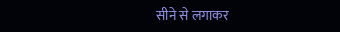सीने से लगाकर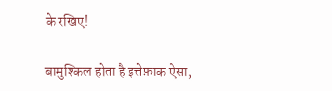के रखिए!

बामुश्किल होता है इत्तेफ़ाक ऐसा,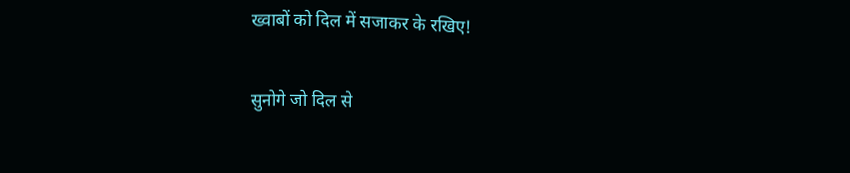ख्वाबों को दिल में सजाकर के रखिए!

सुनोगे जो दिल से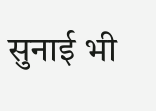सुनाई भी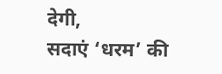देगी,
सदाएं ‘धरम’ की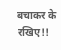बचाकर के रखिए!!